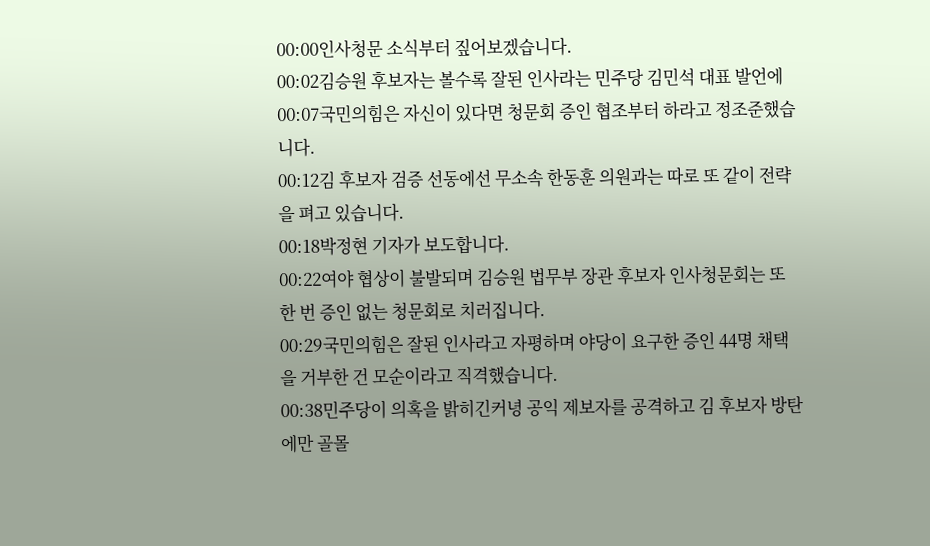00:00인사청문 소식부터 짚어보겠습니다.
00:02김승원 후보자는 볼수록 잘된 인사라는 민주당 김민석 대표 발언에
00:07국민의힘은 자신이 있다면 청문회 증인 협조부터 하라고 정조준했습니다.
00:12김 후보자 검증 선동에선 무소속 한동훈 의원과는 따로 또 같이 전략을 펴고 있습니다.
00:18박정현 기자가 보도합니다.
00:22여야 협상이 불발되며 김승원 법무부 장관 후보자 인사청문회는 또 한 번 증인 없는 청문회로 치러집니다.
00:29국민의힘은 잘된 인사라고 자평하며 야당이 요구한 증인 44명 채택을 거부한 건 모순이라고 직격했습니다.
00:38민주당이 의혹을 밝히긴커녕 공익 제보자를 공격하고 김 후보자 방탄에만 골몰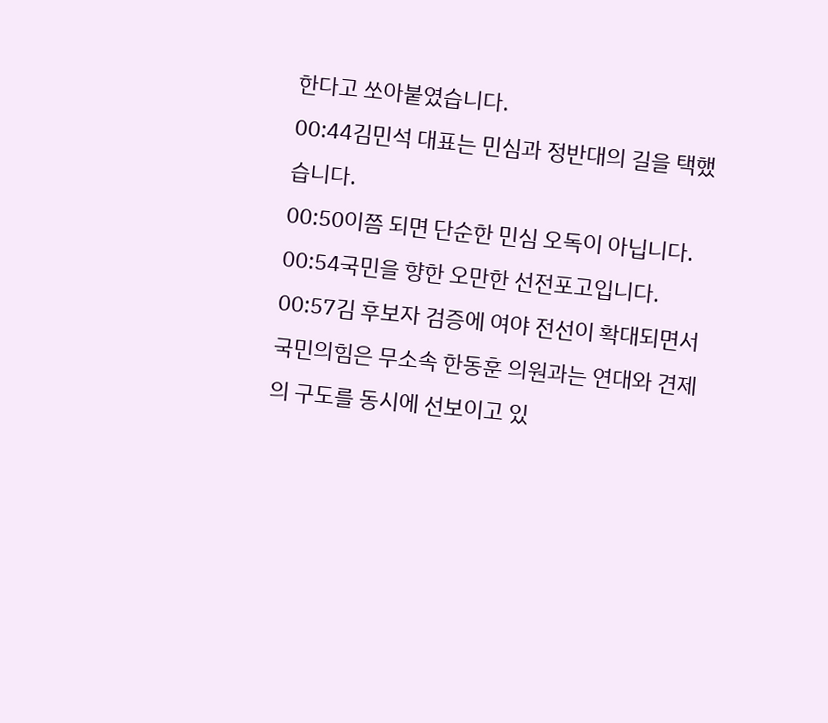한다고 쏘아붙였습니다.
00:44김민석 대표는 민심과 정반대의 길을 택했습니다.
00:50이쯤 되면 단순한 민심 오독이 아닙니다.
00:54국민을 향한 오만한 선전포고입니다.
00:57김 후보자 검증에 여야 전선이 확대되면서 국민의힘은 무소속 한동훈 의원과는 연대와 견제의 구도를 동시에 선보이고 있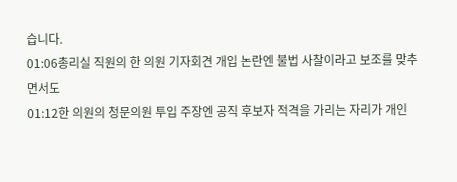습니다.
01:06총리실 직원의 한 의원 기자회견 개입 논란엔 불법 사찰이라고 보조를 맞추면서도
01:12한 의원의 청문의원 투입 주장엔 공직 후보자 적격을 가리는 자리가 개인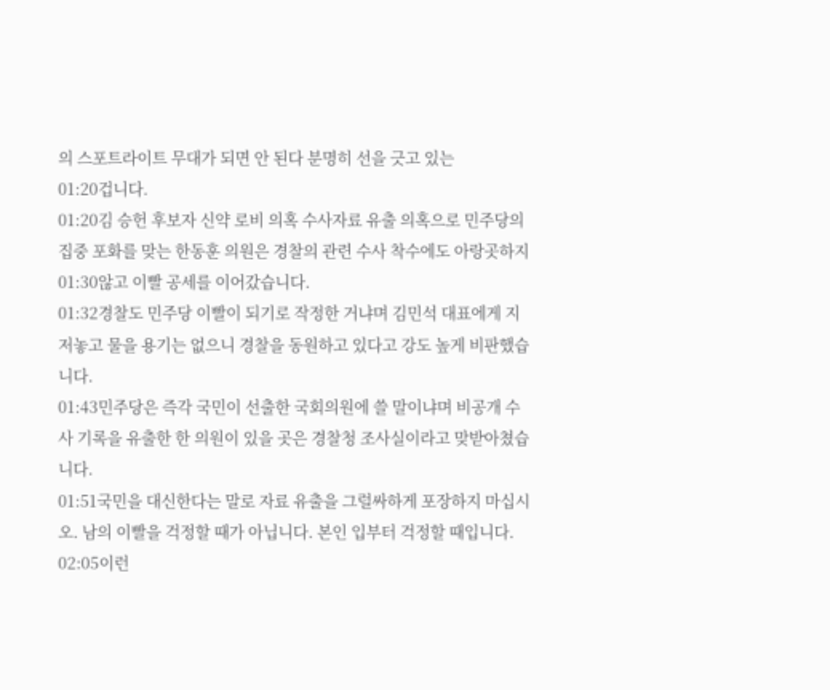의 스포트라이트 무대가 되면 안 된다 분명히 선을 긋고 있는
01:20겁니다.
01:20김 승헌 후보자 신약 로비 의혹 수사자료 유출 의혹으로 민주당의 집중 포화를 맞는 한동훈 의원은 경찰의 관련 수사 착수에도 아랑곳하지
01:30않고 이빨 공세를 이어갔습니다.
01:32경찰도 민주당 이빨이 되기로 작정한 거냐며 김민석 대표에게 지저놓고 물을 용기는 없으니 경찰을 동원하고 있다고 강도 높게 비판했습니다.
01:43민주당은 즉각 국민이 선출한 국회의원에 쓸 말이냐며 비공개 수사 기록을 유출한 한 의원이 있을 곳은 경찰청 조사실이라고 맞받아쳤습니다.
01:51국민을 대신한다는 말로 자료 유출을 그럴싸하게 포장하지 마십시오. 남의 이빨을 걱정할 때가 아닙니다. 본인 입부터 걱정할 때입니다.
02:05이런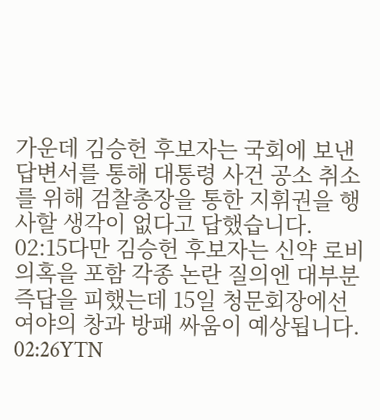가운데 김승헌 후보자는 국회에 보낸 답변서를 통해 대통령 사건 공소 취소를 위해 검찰총장을 통한 지휘권을 행사할 생각이 없다고 답했습니다.
02:15다만 김승헌 후보자는 신약 로비 의혹을 포함 각종 논란 질의엔 대부분 즉답을 피했는데 15일 청문회장에선 여야의 창과 방패 싸움이 예상됩니다.
02:26YTN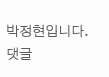박정현입니다.
댓글